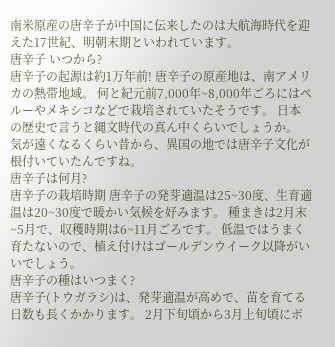南米原産の唐辛子が中国に伝来したのは大航海時代を迎えた17世紀、明朝末期といわれています。
唐辛子 いつから?
唐辛子の起源は約1万年前! 唐辛子の原産地は、南アメリカの熱帯地域。 何と紀元前7,000年~8,000年ごろにはペルーやメキシコなどで栽培されていたそうです。 日本の歴史で言うと縄文時代の真ん中くらいでしょうか。 気が遠くなるくらい昔から、異国の地では唐辛子文化が根付いていたんですね。
唐辛子は何月?
唐辛子の栽培時期 唐辛子の発芽適温は25~30度、生育適温は20~30度で暖かい気候を好みます。 種まきは2月末~5月で、収穫時期は6~11月ごろです。 低温ではうまく育たないので、植え付けはゴールデンウイーク以降がいいでしょう。
唐辛子の種はいつまく?
唐辛子(トウガラシ)は、発芽適温が高めで、苗を育てる日数も長くかかります。 2月下旬頃から3月上旬頃にポ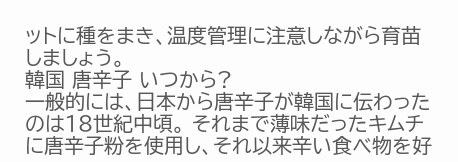ットに種をまき、温度管理に注意しながら育苗しましょう。
韓国 唐辛子 いつから?
一般的には、日本から唐辛子が韓国に伝わったのは18世紀中頃。 それまで薄味だったキムチに唐辛子粉を使用し、それ以来辛い食べ物を好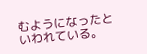むようになったといわれている。